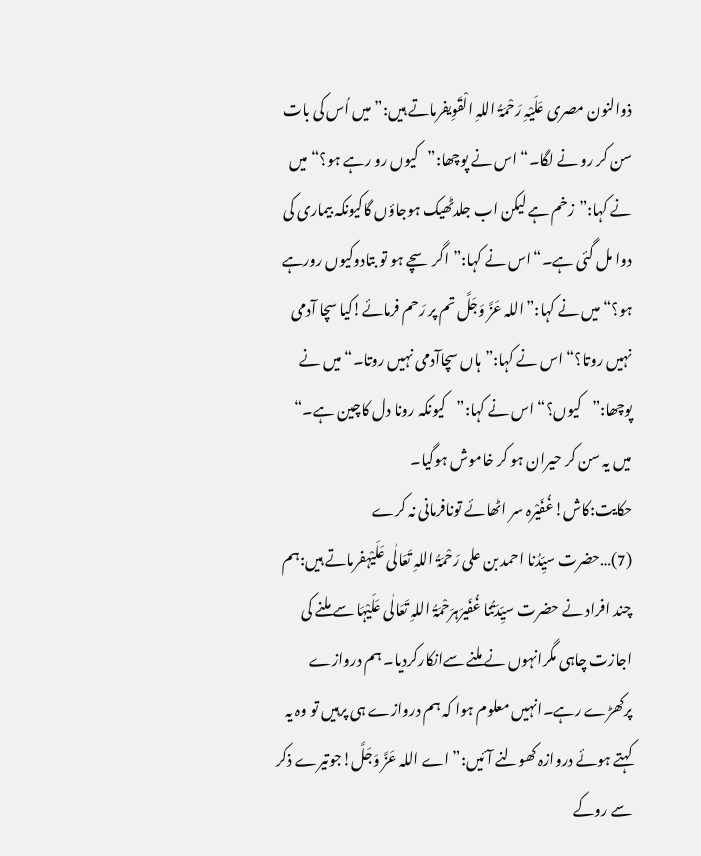ذوالنون مصری عَلَیْہِ رَحْمَۃُ اللہِ الْقَوِیفرماتے ہیں:”میں اُس کی بات سن کر رو نے لگا۔“ اس نے پوچھا:”کیوں رو رہے ہو؟“میں نے کہا:”زخم ہے لیکن اب جلدٹھیک ہوجاؤں گاکیونکہ بیماری کی دوا مل گئی ہے۔“اس نے کہا:”اگر سچے ہو تو بتادوکیوں رورہے ہو؟“ میں نے کہا:”اللہ عَزَّ وَجَلَّ تم پر رَحم فرمائے!کیا سچا آدمی نہیں روتا؟“ اس نے کہا:”ہاں سچاآدمی نہیں روتا۔“ میں نے پوچھا:”کیوں؟“ اس نے کہا:”کیونکہ رونا دل کاچین ہے۔“ میں یہ سن کر حیران ہو کر خاموش ہوگیا۔
حکایت:کاش!غُفَیْرہ سر اٹھائے تونافرمانی نہ کرے
(7)…حضرت سیِّدُنا احمد بن علی رَحْمَۃُ اللہِ تَعَالٰی عَلَیْہفرماتے ہیں:ہم چند افراد نے حضرت سیِّدَتُنا غُفَیرَہرَحْمَۃُ اللہِ تَعَالٰی عَلَیْہَا سے ملنے کی اجازت چاہی مگرانہوں نے ملنے سےانکارکردیا۔ ہم دروازے پرکھڑے رہے۔انہیں معلوم ہوا کہ ہم دروازے ہی پرہیں تو وہ یہ کہتے ہوئے دروازہ کھولنے آئیں:”اے اللہ عَزَّ وَجَلَّ!جوتیرے ذکر سے روکے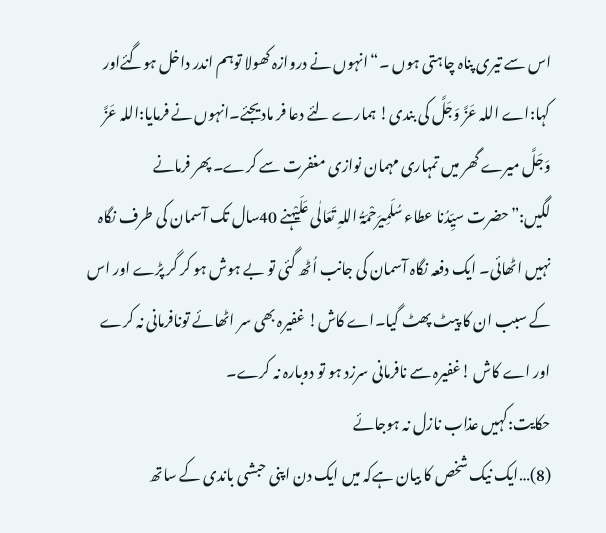اس سے تیری پناہ چاہتی ہوں ۔“انہوں نے دروازہ کھولا توہم اندر داخل ہوگئےاور کہا:اے اللہ عَزَّ وَجَلَّ کی بندی! ہمارے لئے دعا فر مادیجئے۔انہوں نے فرمایا:اللہ عَزَّ وَجَلَّ میرے گھر میں تمہاری مہمان نوازی مغفرت سے کرے۔ پھر فرمانے لگیں:”حضرت سیِّدُنا عطاء سُلَمِیرَحْمَۃُ اللہِ تَعَالٰی عَلَیْہنے 40سال تک آسمان کی طرف نگاہ نہیں اٹھائی۔ ایک دفعہ نگاہ آسمان کی جانب اُٹھ گئی تو بے ہوش ہو کر گر پڑے اور اس کے سبب ان کا پیٹ پھٹ گیا۔اے کاش! غفیرہ بھی سر اٹھائے تونافرمانی نہ کرے اور اے کاش !غفیرہ سے نافرمانی سرزد ہو تو دوبارہ نہ کرے۔
حکایت:کہیں عذاب نازل نہ ہوجائے
(8)…ایک نیک شخص کا بیان ہےکہ میں ایک دن اپنی حبشی باندی کے ساتھ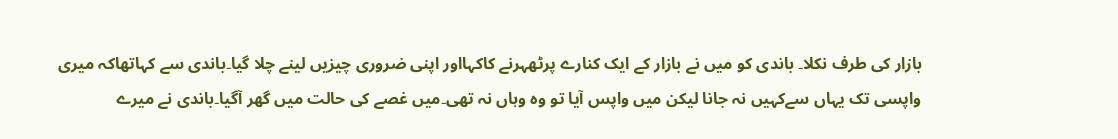بازار کی طرف نکلا۔ باندی کو میں نے بازار کے ایک کنارے پرٹھہرنے کاکہااور اپنی ضروری چیزیں لینے چلا گیا۔باندی سے کہاتھاکہ میری واپسی تک یہاں سےکہیں نہ جانا لیکن میں واپس آیا تو وہ وہاں نہ تھی۔میں غصے کی حالت میں گھر آگیا۔باندی نے میرے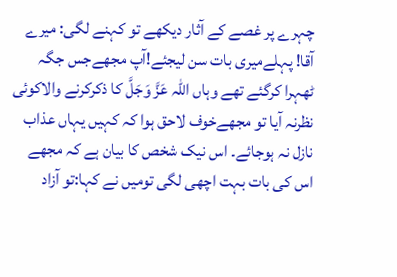چہرے پر غصے کے آثار دیکھے تو کہنے لگی: میرے آقا! پہلےمیری بات سن لیجئے!آپ مجھےجس جگہ ٹھہرا کرگئے تھے وہاں اللہ عَزَّ وَجَلَّ کا ذکرکرنے والاکوئی نظرنہ آیا تو مجھےخوف لاحق ہوا کہ کہیں یہاں عذاب نازل نہ ہوجائے۔ اس نیک شخص کا بیان ہے کہ مجھے اس کی بات بہت اچھی لگی تومیں نے کہا:تو آزاد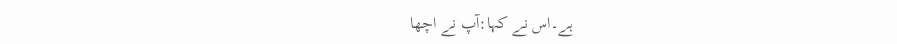ہے۔اس نے کہا:آپ نے اچھا